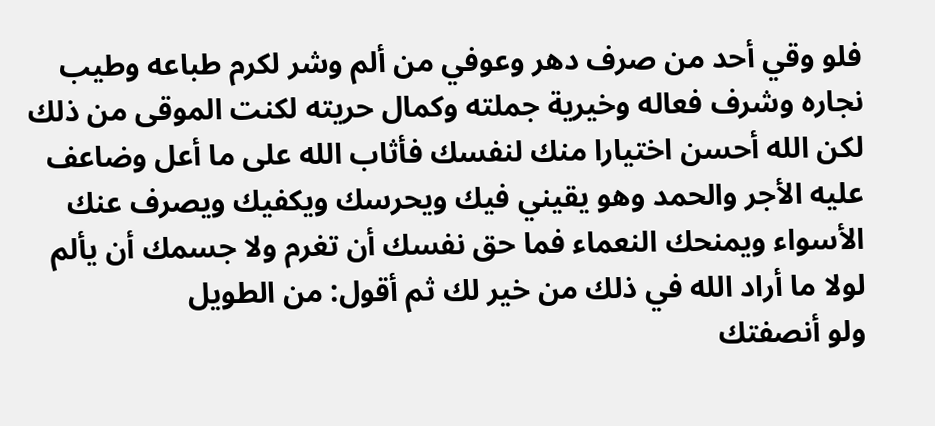فلو وقي أحد من صرف دهر وعوفي من ألم وشر لكرم طباعه وطيب نجاره وشرف فعاله وخيرية جملته وكمال حريته لكنت الموقى من ذلك لكن الله أحسن اختيارا منك لنفسك فأثاب الله على ما أعل وضاعف عليه الأجر والحمد وهو يقيني فيك ويحرسك ويكفيك ويصرف عنك الأسواء ويمنحك النعماء فما حق نفسك أن تغرم ولا جسمك أن يألم لولا ما أراد الله في ذلك من خير لك ثم أقول: من الطويل
ولو أنصفتك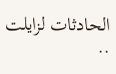الحادثات لزايلت ..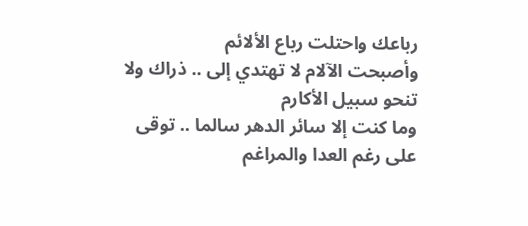رباعك واحتلت رباع الألائم
وأصبحت الآلام لا تهتدي إلى .. ذراك ولا تنحو سبيل الأكارم
وما كنت إلا سائر الدهر سالما .. توقى على رغم العدا والمراغم